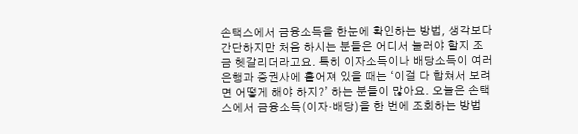손택스에서 금융소득을 한눈에 확인하는 방법, 생각보다 간단하지만 처음 하시는 분들은 어디서 눌러야 할지 조금 헷갈리더라고요. 특히 이자소득이나 배당소득이 여러 은행과 증권사에 흩어져 있을 때는 ‘이걸 다 합쳐서 보려면 어떻게 해야 하지?’ 하는 분들이 많아요. 오늘은 손택스에서 금융소득(이자·배당)을 한 번에 조회하는 방법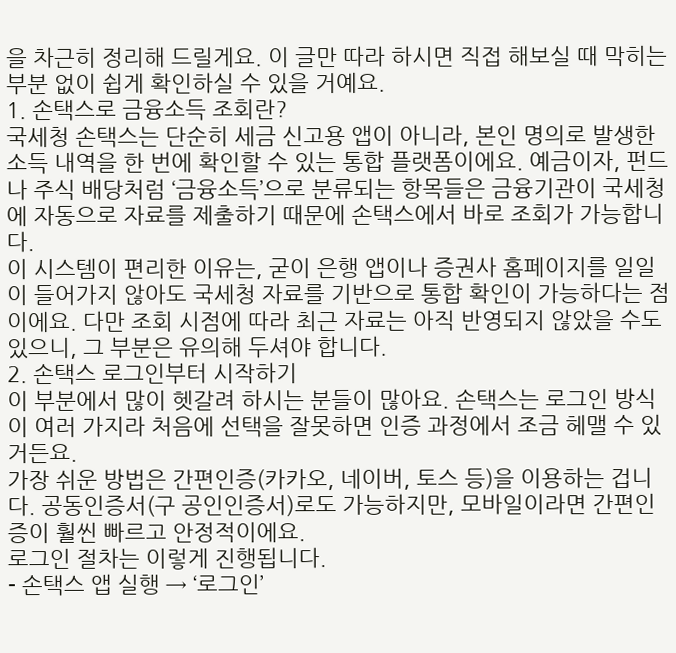을 차근히 정리해 드릴게요. 이 글만 따라 하시면 직접 해보실 때 막히는 부분 없이 쉽게 확인하실 수 있을 거예요.
1. 손택스로 금융소득 조회란?
국세청 손택스는 단순히 세금 신고용 앱이 아니라, 본인 명의로 발생한 소득 내역을 한 번에 확인할 수 있는 통합 플랫폼이에요. 예금이자, 펀드나 주식 배당처럼 ‘금융소득’으로 분류되는 항목들은 금융기관이 국세청에 자동으로 자료를 제출하기 때문에 손택스에서 바로 조회가 가능합니다.
이 시스템이 편리한 이유는, 굳이 은행 앱이나 증권사 홈페이지를 일일이 들어가지 않아도 국세청 자료를 기반으로 통합 확인이 가능하다는 점이에요. 다만 조회 시점에 따라 최근 자료는 아직 반영되지 않았을 수도 있으니, 그 부분은 유의해 두셔야 합니다.
2. 손택스 로그인부터 시작하기
이 부분에서 많이 헷갈려 하시는 분들이 많아요. 손택스는 로그인 방식이 여러 가지라 처음에 선택을 잘못하면 인증 과정에서 조금 헤맬 수 있거든요.
가장 쉬운 방법은 간편인증(카카오, 네이버, 토스 등)을 이용하는 겁니다. 공동인증서(구 공인인증서)로도 가능하지만, 모바일이라면 간편인증이 훨씬 빠르고 안정적이에요.
로그인 절차는 이렇게 진행됩니다.
- 손택스 앱 실행 → ‘로그인’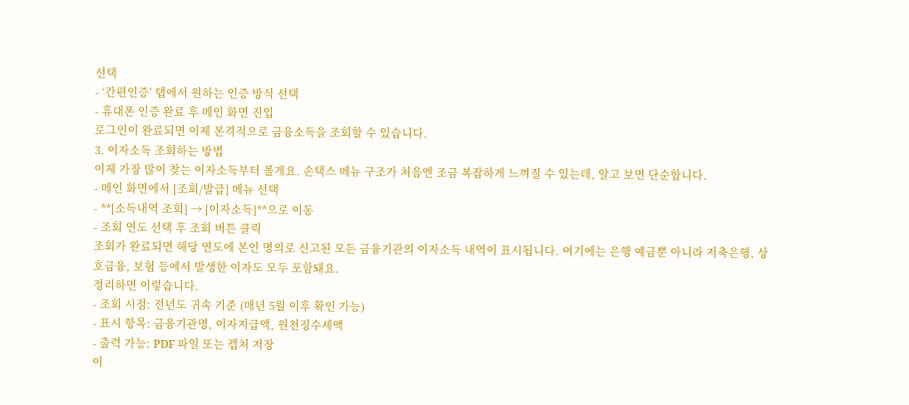선택
- ‘간편인증’ 탭에서 원하는 인증 방식 선택
- 휴대폰 인증 완료 후 메인 화면 진입
로그인이 완료되면 이제 본격적으로 금융소득을 조회할 수 있습니다.
3. 이자소득 조회하는 방법
이제 가장 많이 찾는 이자소득부터 볼게요. 손택스 메뉴 구조가 처음엔 조금 복잡하게 느껴질 수 있는데, 알고 보면 단순합니다.
- 메인 화면에서 [조회/발급] 메뉴 선택
- **[소득내역 조회] → [이자소득]**으로 이동
- 조회 연도 선택 후 조회 버튼 클릭
조회가 완료되면 해당 연도에 본인 명의로 신고된 모든 금융기관의 이자소득 내역이 표시됩니다. 여기에는 은행 예금뿐 아니라 저축은행, 상호금융, 보험 등에서 발생한 이자도 모두 포함돼요.
정리하면 이렇습니다.
- 조회 시점: 전년도 귀속 기준 (매년 5월 이후 확인 가능)
- 표시 항목: 금융기관명, 이자지급액, 원천징수세액
- 출력 가능: PDF 파일 또는 캡처 저장
이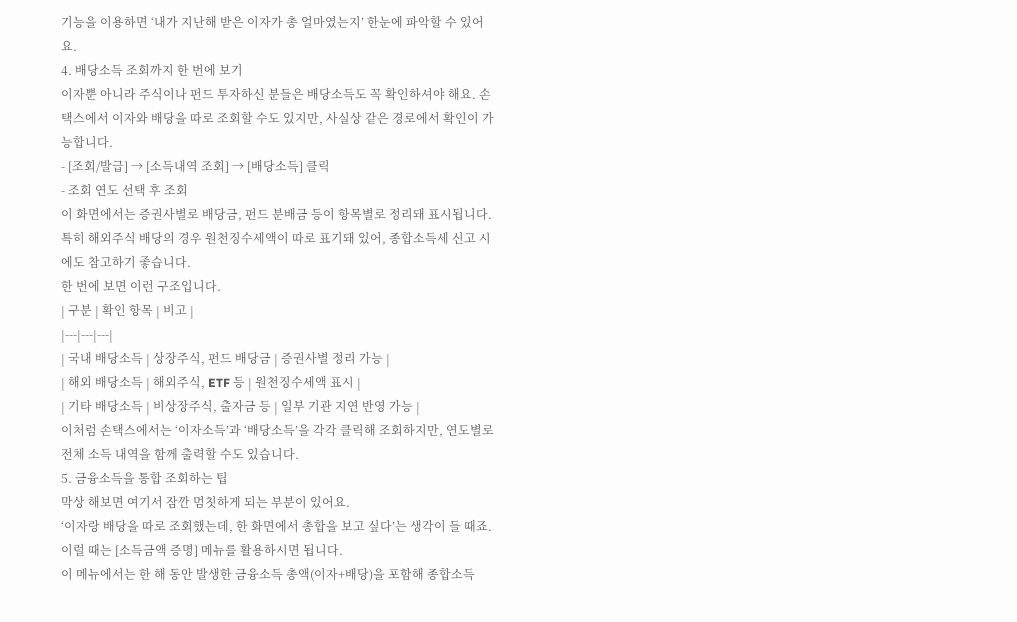기능을 이용하면 ‘내가 지난해 받은 이자가 총 얼마였는지’ 한눈에 파악할 수 있어요.
4. 배당소득 조회까지 한 번에 보기
이자뿐 아니라 주식이나 펀드 투자하신 분들은 배당소득도 꼭 확인하셔야 해요. 손택스에서 이자와 배당을 따로 조회할 수도 있지만, 사실상 같은 경로에서 확인이 가능합니다.
- [조회/발급] → [소득내역 조회] → [배당소득] 클릭
- 조회 연도 선택 후 조회
이 화면에서는 증권사별로 배당금, 펀드 분배금 등이 항목별로 정리돼 표시됩니다.
특히 해외주식 배당의 경우 원천징수세액이 따로 표기돼 있어, 종합소득세 신고 시에도 참고하기 좋습니다.
한 번에 보면 이런 구조입니다.
| 구분 | 확인 항목 | 비고 |
|---|---|---|
| 국내 배당소득 | 상장주식, 펀드 배당금 | 증권사별 정리 가능 |
| 해외 배당소득 | 해외주식, ETF 등 | 원천징수세액 표시 |
| 기타 배당소득 | 비상장주식, 출자금 등 | 일부 기관 지연 반영 가능 |
이처럼 손택스에서는 ‘이자소득’과 ‘배당소득’을 각각 클릭해 조회하지만, 연도별로 전체 소득 내역을 함께 출력할 수도 있습니다.
5. 금융소득을 통합 조회하는 팁
막상 해보면 여기서 잠깐 멈칫하게 되는 부분이 있어요.
‘이자랑 배당을 따로 조회했는데, 한 화면에서 총합을 보고 싶다’는 생각이 들 때죠.
이럴 때는 [소득금액 증명] 메뉴를 활용하시면 됩니다.
이 메뉴에서는 한 해 동안 발생한 금융소득 총액(이자+배당)을 포함해 종합소득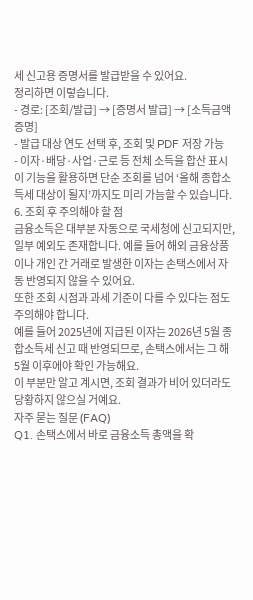세 신고용 증명서를 발급받을 수 있어요.
정리하면 이렇습니다.
- 경로: [조회/발급] → [증명서 발급] → [소득금액 증명]
- 발급 대상 연도 선택 후, 조회 및 PDF 저장 가능
- 이자·배당·사업·근로 등 전체 소득을 합산 표시
이 기능을 활용하면 단순 조회를 넘어 ‘올해 종합소득세 대상이 될지’까지도 미리 가늠할 수 있습니다.
6. 조회 후 주의해야 할 점
금융소득은 대부분 자동으로 국세청에 신고되지만, 일부 예외도 존재합니다. 예를 들어 해외 금융상품이나 개인 간 거래로 발생한 이자는 손택스에서 자동 반영되지 않을 수 있어요.
또한 조회 시점과 과세 기준이 다를 수 있다는 점도 주의해야 합니다.
예를 들어 2025년에 지급된 이자는 2026년 5월 종합소득세 신고 때 반영되므로, 손택스에서는 그 해 5월 이후에야 확인 가능해요.
이 부분만 알고 계시면, 조회 결과가 비어 있더라도 당황하지 않으실 거예요.
자주 묻는 질문 (FAQ)
Q1. 손택스에서 바로 금융소득 총액을 확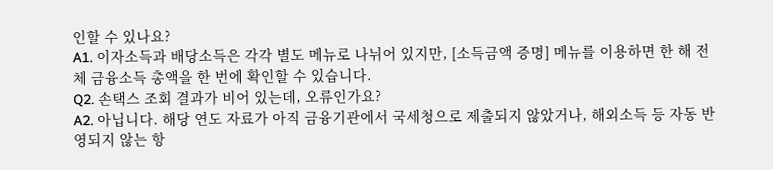인할 수 있나요?
A1. 이자소득과 배당소득은 각각 별도 메뉴로 나뉘어 있지만, [소득금액 증명] 메뉴를 이용하면 한 해 전체 금융소득 총액을 한 번에 확인할 수 있습니다.
Q2. 손택스 조회 결과가 비어 있는데, 오류인가요?
A2. 아닙니다. 해당 연도 자료가 아직 금융기관에서 국세청으로 제출되지 않았거나, 해외소득 등 자동 반영되지 않는 항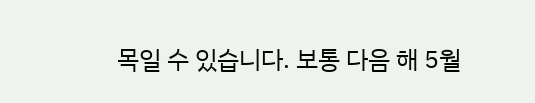목일 수 있습니다. 보통 다음 해 5월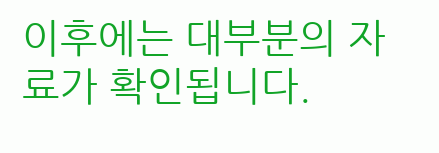이후에는 대부분의 자료가 확인됩니다.